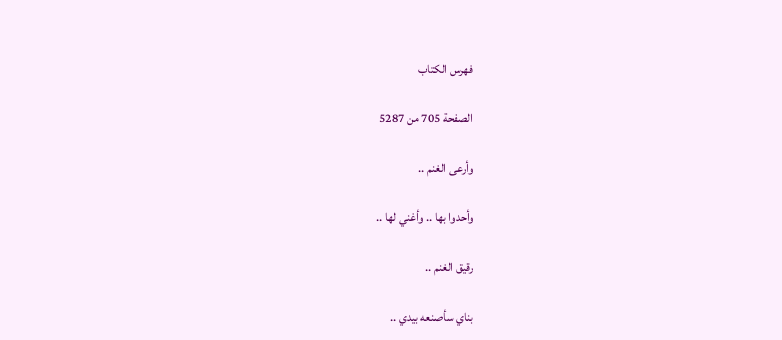فهرس الكتاب

الصفحة 705 من 5287

وأرعى الغنم ..

وأحدوا بها .. وأغني لها ..

رقيق الغنم ..

بناي سأصنعه بيدي ..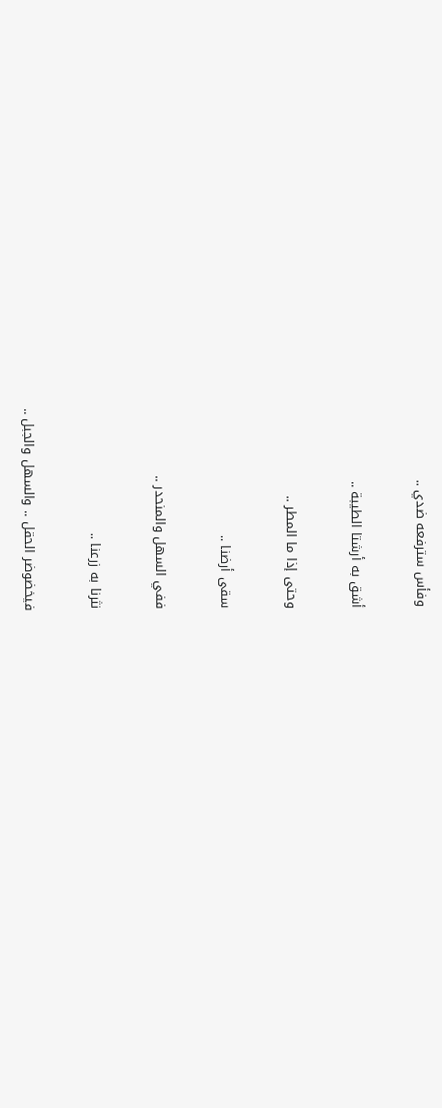وفأس سترفعه ضدي ..

أشق به أرشتا الطيبة ..

وحتى إذا ما المطر ..

سقى أرضنا ..

ففي السهل والمنحدر ..

نثرنا به زرعنا ..

فيخضوضر الحقل .. والسهل والجبل ..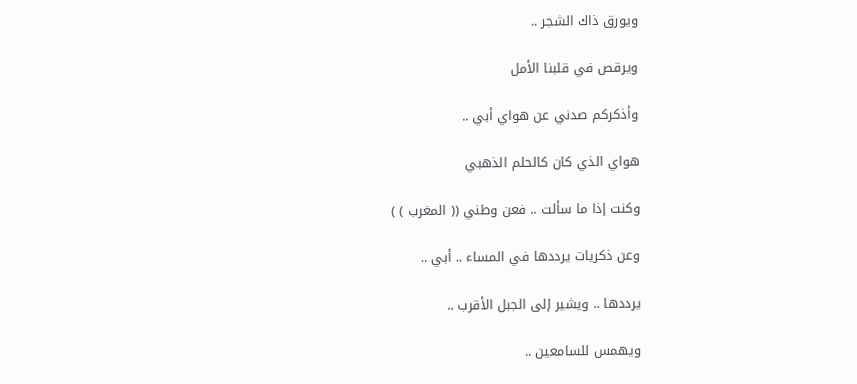ويورق ذاك الشجر ..

ويرقص في قلبنا الأمل

وأذكركم صدني عن هواي أبي ..

هواي الذي كان كالحلم الذهبي

وكنت إذا ما سألت .. فعن وطني (( المغرب ) )

وعن ذكريات يرددها في المساء .. أبي ..

يرددها .. ويشير إلى الجبل الأقرب ..

ويهمس للسامعين ..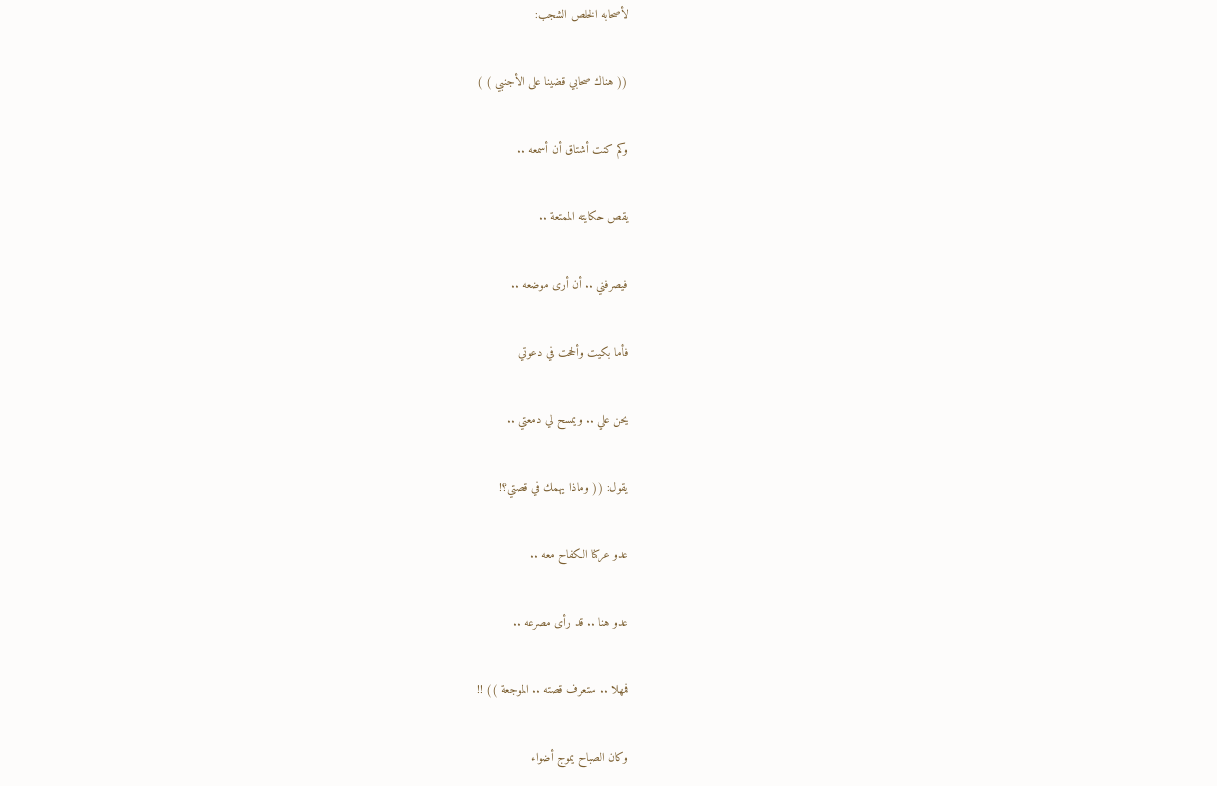لأصحابه الخلص الشجب:

(( هناك صحابي قضينا على الأجنبي ) )

وكم كنت أشتاق أن أسمعه ..

يقص حكايته الممتعة ..

فيصرفني .. أن أرى موضعه ..

فأما بكيت وألححت في دعوتي

يحن علي .. ويمسح لي دمعتي ..

يقول: (( وماذا يهمك في قصتي؟!

عدو عركنا الكفاح معه ..

عدو هنا .. قد رأى مصرعه ..

فمهلا .. ستعرف قصته .. الموجعة )) !!

وكان الصباح يموج أضواء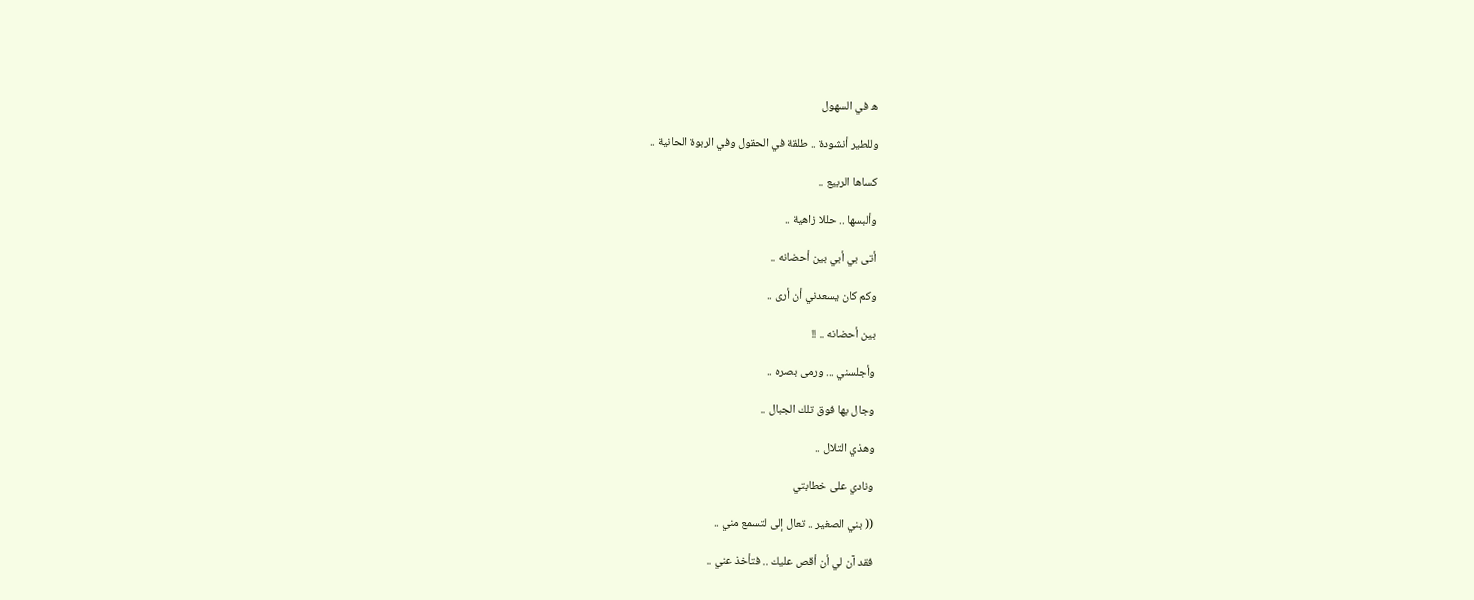ه في السهول

وللطير أنشودة .. طلقة في الحقول وفي الربوة الحانية ..

كساها الربيع ..

وألبسها .. حللا زاهية ..

أتى بي أبي بين أحضانه ..

وكم كان يسعدني أن أرى ..

بين أحضانه .. !!

وأجلسني ... ورمى بصره ..

وجال بها فوق تلك الجبال ..

وهذي التلال ..

ونادي على خطابتي

(( بني الصغير .. تعال إلى لتسمع مني ..

فقد آن لي أن أقص عليك .. فتأخذ عني ..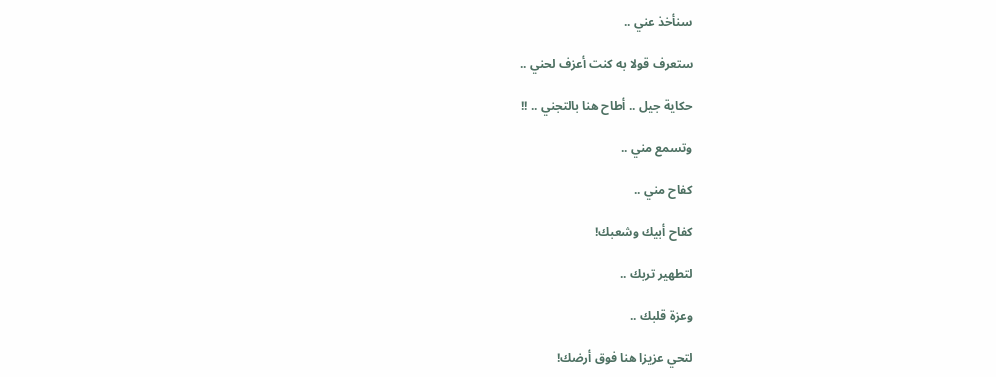سنأخذ عني ..

ستعرف قولا به كنت أعزف لحني ..

حكاية جيل .. أطاح هنا بالتجني .. !!

وتسمع مني ..

كفاح مني ..

كفاح أبيك وشعبك!

لتطهير تربك ..

وعزة قلبك ..

لتحي عزيزا هنا فوق أرضك!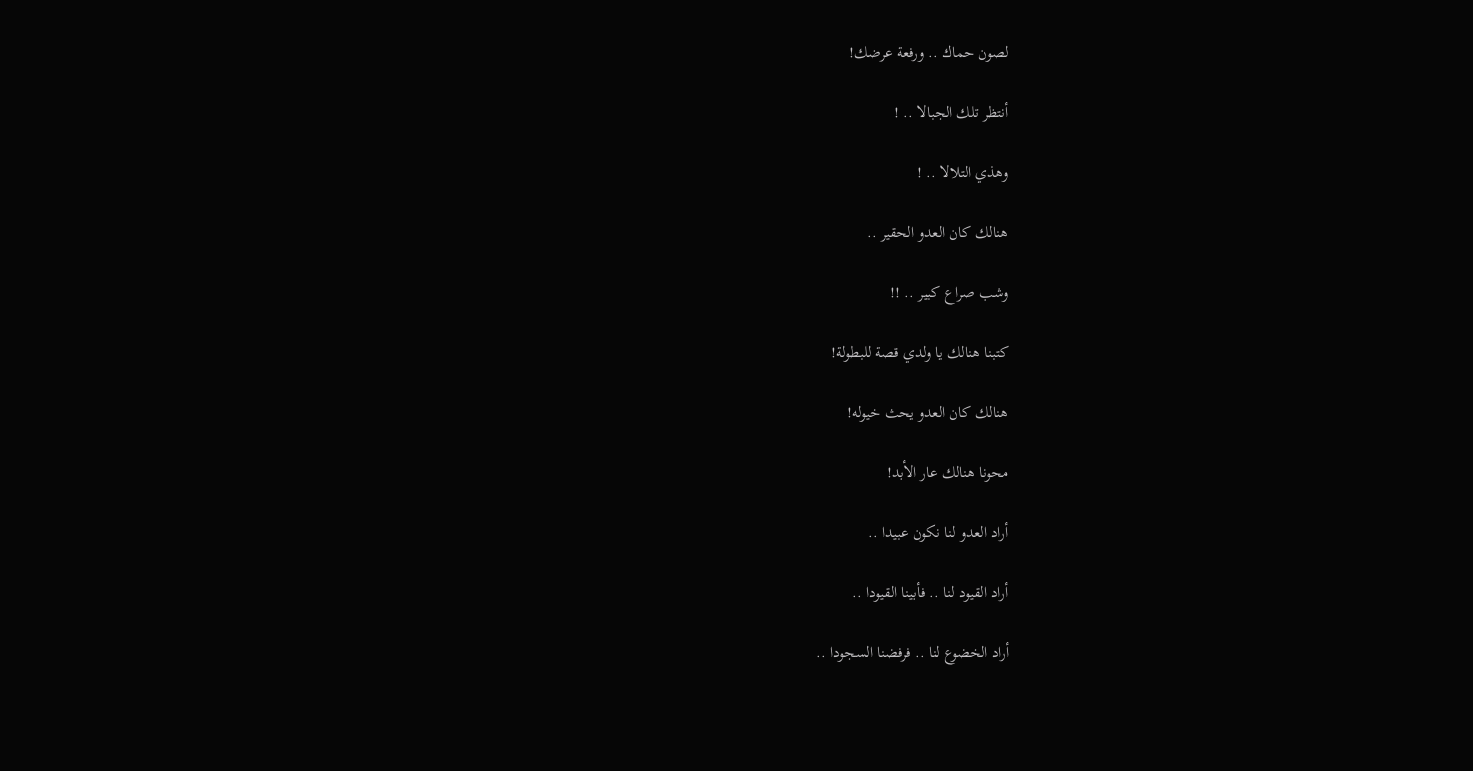لصون حماك .. ورفعة عرضك!

أنتظر تلك الجبالا .. !

وهذي التلالا .. !

هنالك كان العدو الحقير ..

وشب صراع كبير .. !!

كتبنا هنالك يا ولدي قصة للبطولة!

هنالك كان العدو يحث خيوله!

محونا هنالك عار الأبد!

أراد العدو لنا نكون عبيدا ..

أراد القيود لنا .. فأبينا القيودا ..

أراد الخضوع لنا .. فرفضنا السجودا ..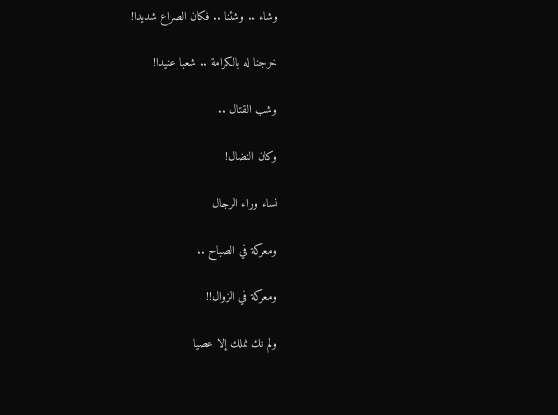وشاء .. وشئنا .. فكان الصراع شديدا!

خرجنا له بالكرامة .. شعبا عنيدا!

وشب القتال ..

وكان النضال!

نساء وراء الرجال

ومعركة في الصباح ..

ومعركة في الزوال!!

ولم نك نملك إلا عصيا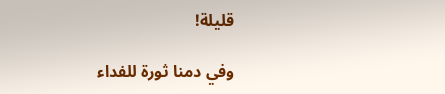قليلة!

وفي دمنا ثورة للفداء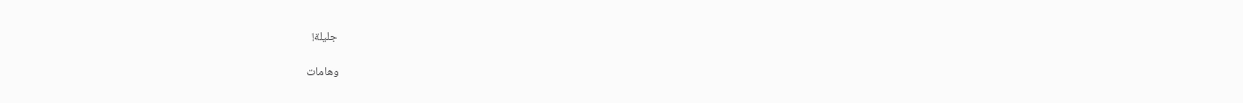جليلة!

وهامات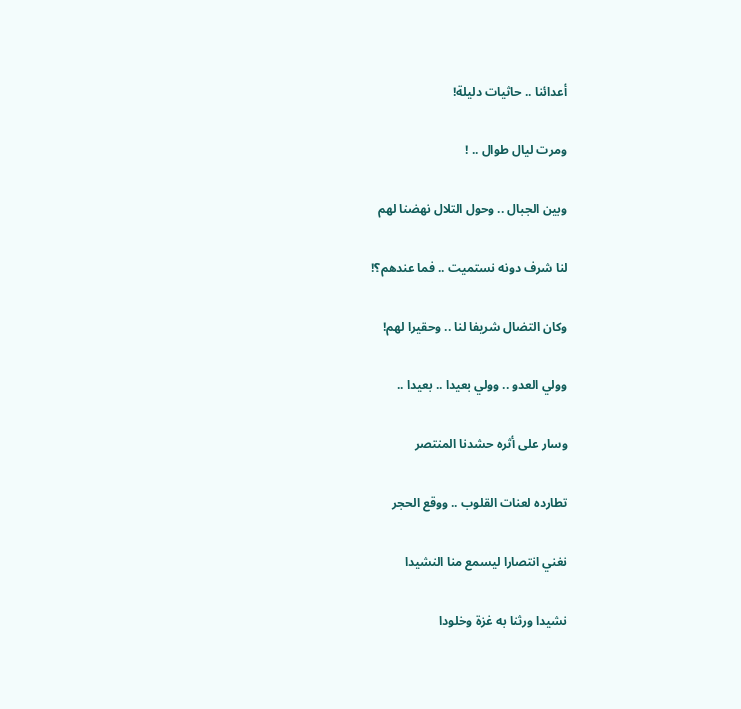أعدائنا .. حاثيات دليلة!

ومرت ليال طوال .. !

وبين الجبال .. وحول التلال نهضنا لهم

لنا شرف دونه نستميت .. فما عندهم؟!

وكان التضال شريفا لنا .. وحقيرا لهم!

وولي العدو .. وولي بعيدا .. بعيدا ..

وسار على أثره حشدنا المنتصر

تطارده لعنات القلوب .. ووقع الحجر

نغني انتصارا ليسمع منا النشيدا

نشيدا ورثنا به غزة وخلودا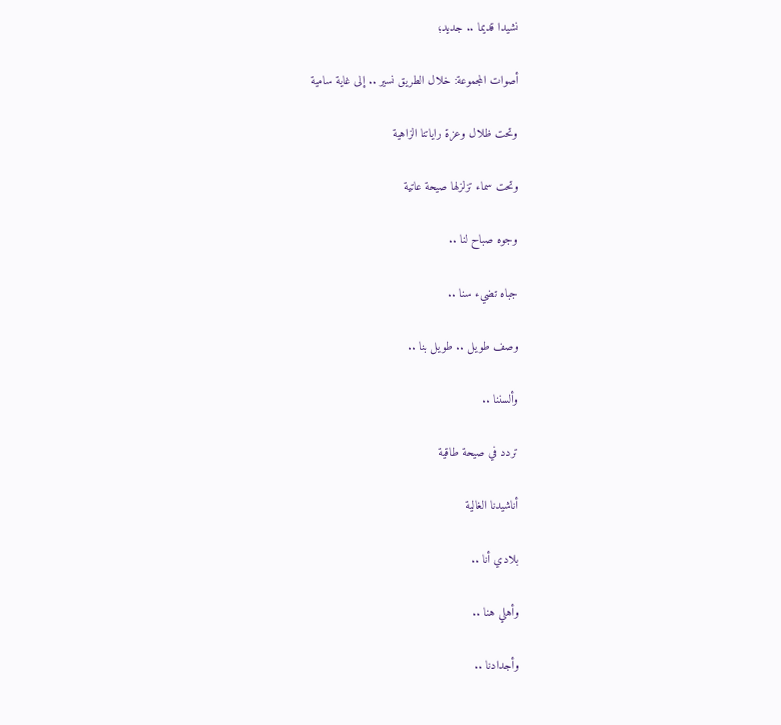نشيدا قديما .. جديد؛

أصوات المجموعة: خلال الطريق نسير .. إلى غاية سامية

وتحت ظلال وعزة راياتنا الزاهية

وتحت سماء تزلزلها صيحة عاتية

وجوه صباح لنا ..

جباه تضيء سنا ..

وصف طويل .. طويل بنا ..

وألسننا ..

تردد في صيحة طاقية

أناشيدنا الغالية

بلادي أنا ..

وأهلي هنا ..

وأجدادنا ..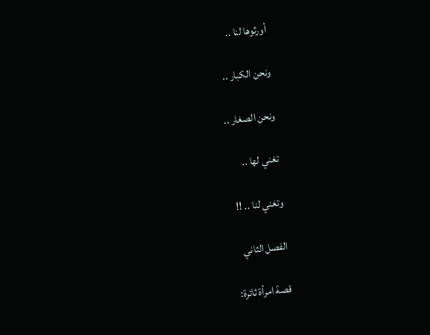أورثوها لنا ..

ونحن الكبار ..

ونحن الصغار ..

تغني لها ..

وتغني لنا .. !!

الفصل الثاني

قصة امرأة ثائرة: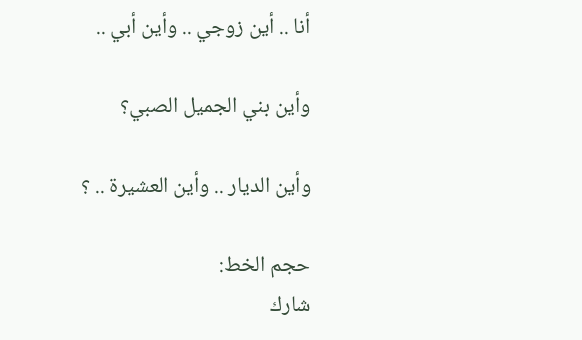أنا .. أين زوجي .. وأين أبي ..

وأين بني الجميل الصبي؟

وأين الديار .. وأين العشيرة .. ؟

حجم الخط:
شارك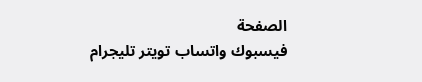الصفحة
فيسبوك واتساب تويتر تليجرام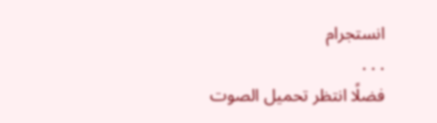انستجرام
. . .
فضلًا انتظر تحميل الصوت